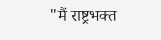"मैं राष्ट्रभक्त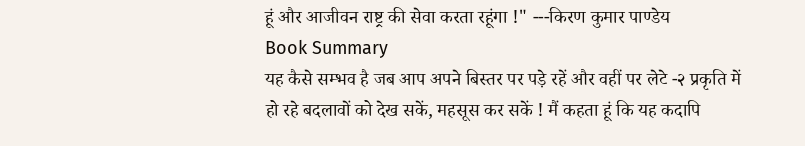हूं और आजीवन राष्ट्र की सेवा करता रहूंगा !" ---किरण कुमार पाण्डेय
Book Summary
यह कैसे सम्भव है जब आप अपने बिस्तर पर पड़े रहें और वहीं पर लेटे -२ प्रकृति में हो रहे बदलावों को देख सकें, महसूस कर सकें ! मैं कहता हूं कि यह कदापि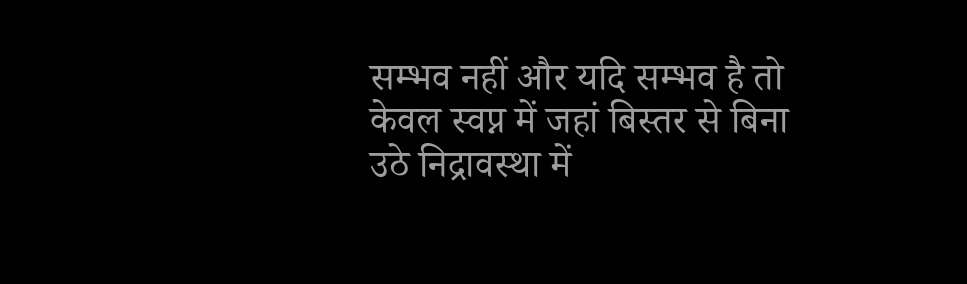सम्भव नहीं और यदि सम्भव है तो केवल स्वप्न में जहां बिस्तर से बिना उठे निद्रावस्था में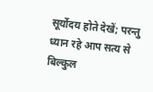सूर्योदय होते देखें; परन्तु ध्यान रहे आप सत्य से बिल्कुल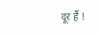दूर हैं !